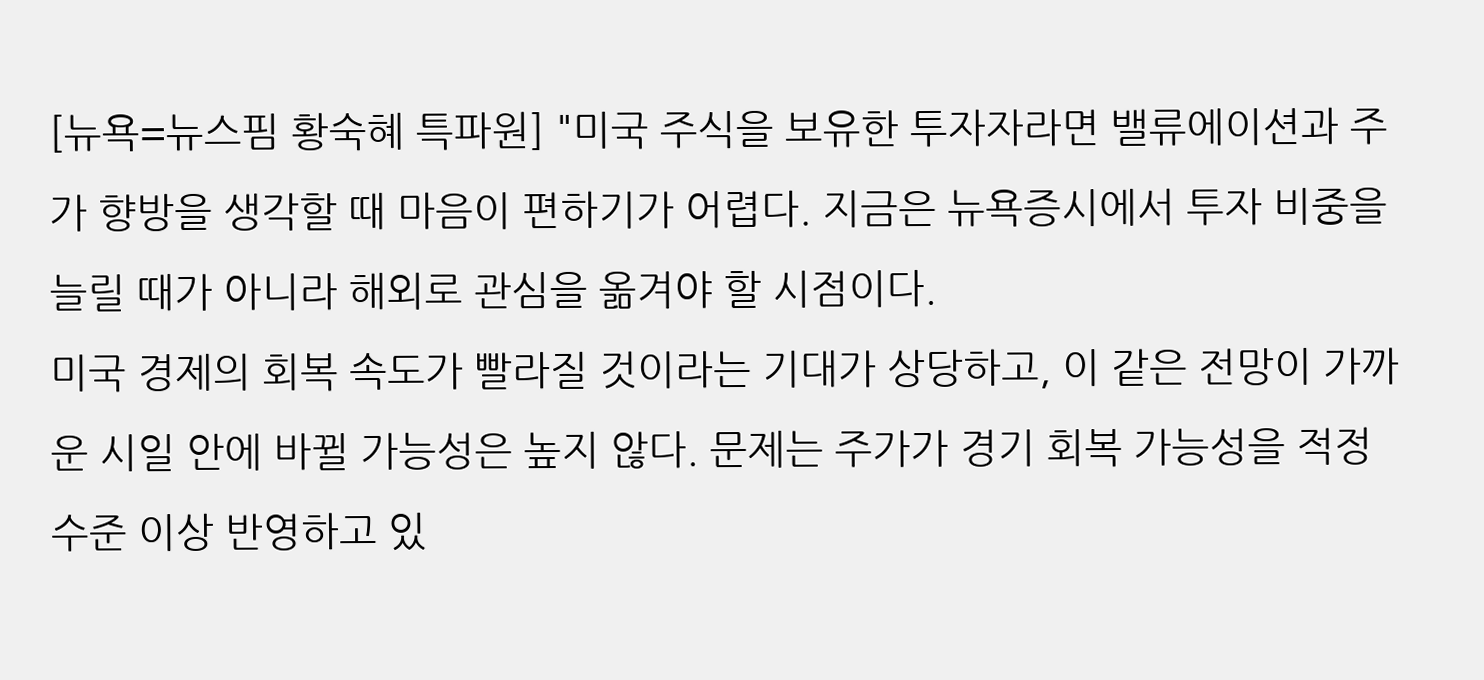[뉴욕=뉴스핌 황숙혜 특파원] "미국 주식을 보유한 투자자라면 밸류에이션과 주가 향방을 생각할 때 마음이 편하기가 어렵다. 지금은 뉴욕증시에서 투자 비중을 늘릴 때가 아니라 해외로 관심을 옮겨야 할 시점이다.
미국 경제의 회복 속도가 빨라질 것이라는 기대가 상당하고, 이 같은 전망이 가까운 시일 안에 바뀔 가능성은 높지 않다. 문제는 주가가 경기 회복 가능성을 적정 수준 이상 반영하고 있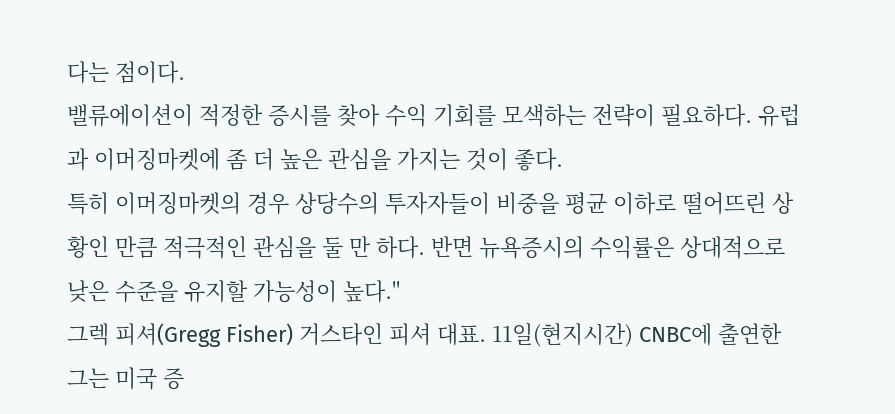다는 점이다.
밸류에이션이 적정한 증시를 찾아 수익 기회를 모색하는 전략이 필요하다. 유럽과 이머징마켓에 좀 더 높은 관심을 가지는 것이 좋다.
특히 이머징마켓의 경우 상당수의 투자자들이 비중을 평균 이하로 떨어뜨린 상황인 만큼 적극적인 관심을 둘 만 하다. 반면 뉴욕증시의 수익률은 상대적으로 낮은 수준을 유지할 가능성이 높다."
그렉 피셔(Gregg Fisher) 거스타인 피셔 대표. 11일(현지시간) CNBC에 출연한 그는 미국 증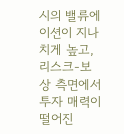시의 밸류에이션이 지나치게 높고, 리스크-보상 측면에서 투자 매력이 떨어진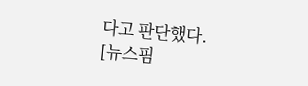다고 판단했다.
[뉴스핌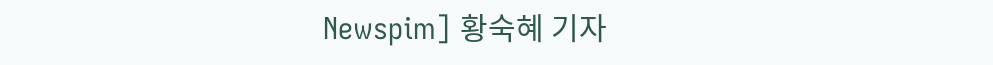Newspim] 황숙혜 기자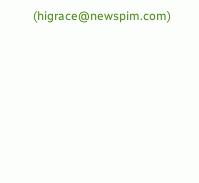(higrace@newspim.com)